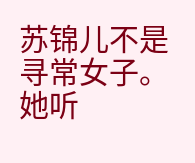苏锦儿不是寻常女子。
她听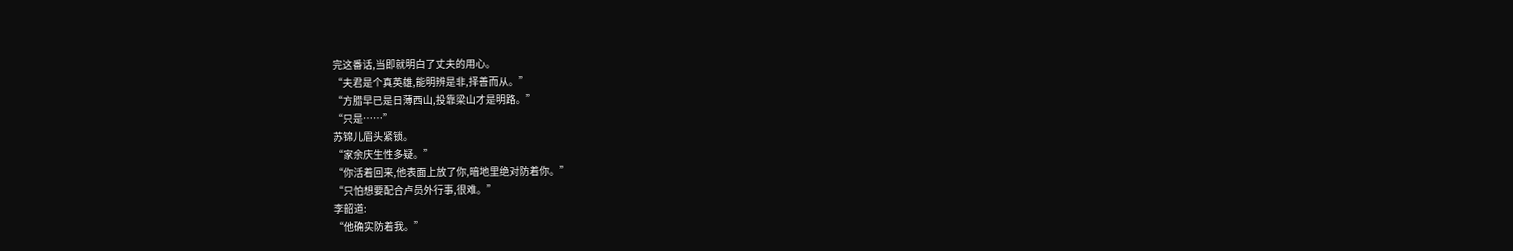完这番话,当即就明白了丈夫的用心。
“夫君是个真英雄,能明辨是非,择善而从。”
“方腊早已是日薄西山,投靠梁山才是明路。”
“只是……”
苏锦儿眉头紧锁。
“家余庆生性多疑。”
“你活着回来,他表面上放了你,暗地里绝对防着你。”
“只怕想要配合卢员外行事,很难。”
李韶道:
“他确实防着我。”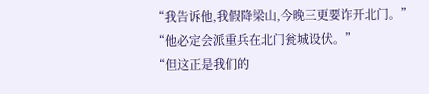“我告诉他,我假降梁山,今晚三更要诈开北门。”
“他必定会派重兵在北门瓮城设伏。”
“但这正是我们的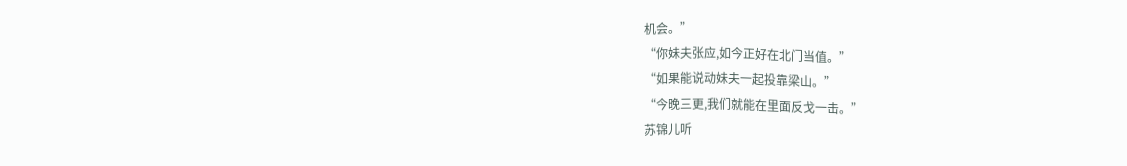机会。”
“你妹夫张应,如今正好在北门当值。”
“如果能说动妹夫一起投靠梁山。”
“今晚三更,我们就能在里面反戈一击。”
苏锦儿听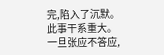完,陷入了沉默。
此事干系重大。
一旦张应不答应,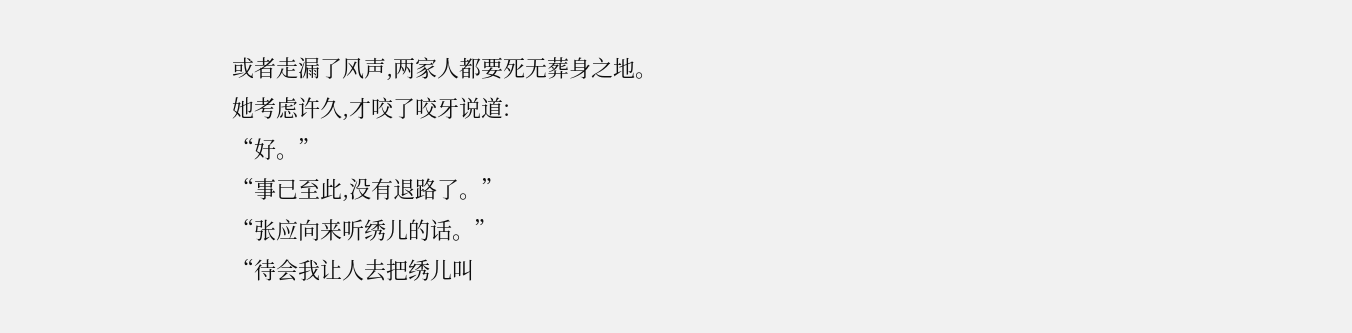或者走漏了风声,两家人都要死无葬身之地。
她考虑许久,才咬了咬牙说道:
“好。”
“事已至此,没有退路了。”
“张应向来听绣儿的话。”
“待会我让人去把绣儿叫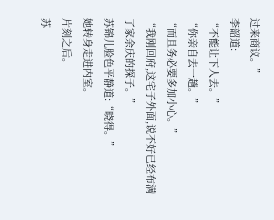过来商议。”
李韶道:
“不能让下人去。”
“你亲自去一趟。”
“而且务必要多加小心。”
“我刚回府,这宅子外面,说不好已经布满了家余庆的探子。”
苏锦儿脸色平静道:“晓得。”
她转身走进内室。
片刻之后。
苏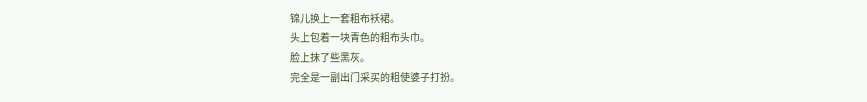锦儿换上一套粗布袄裙。
头上包着一块青色的粗布头巾。
脸上抹了些黑灰。
完全是一副出门采买的粗使婆子打扮。